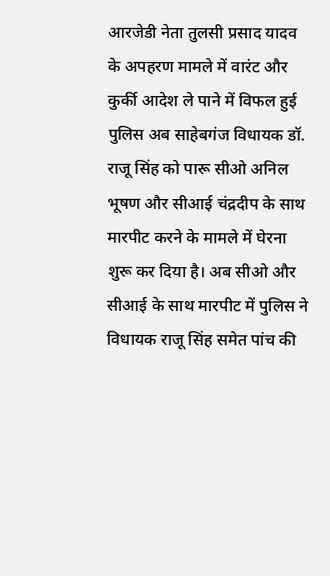आरजेडी नेता तुलसी प्रसाद यादव के अपहरण मामले में वारंट और कुर्की आदेश ले पाने में विफल हुई पुलिस अब साहेबगंज विधायक डॉ. राजू सिंह को पारू सीओ अनिल भूषण और सीआई चंद्रदीप के साथ मारपीट करने के मामले में घेरना शुरू कर दिया है। अब सीओ और सीआई के साथ मारपीट में पुलिस ने विधायक राजू सिंह समेत पांच की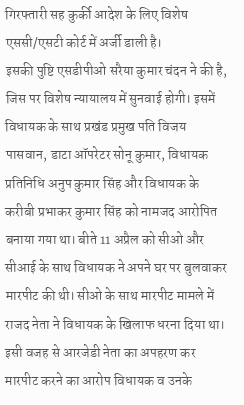गिरफ्तारी सह कुर्की आदेश के लिए विशेष एससी/एसटी कोर्ट में अर्जी डाली है।
इसकी पुष्टि एसडीपीओ सरैया कुमार चंदन ने की है, जिस पर विशेष न्यायालय में सुनवाई होगी। इसमें विधायक के साथ प्रखंड प्रमुख पति विजय पासवान, डाटा ऑपरेटर सोनू कुमार, विधायक प्रतिनिधि अनुप कुमार सिंह और विधायक के करीबी प्रभाकर कुमार सिंह को नामजद आरोपित बनाया गया था। बीते 11 अप्रैल को सीओ और सीआई के साथ विधायक ने अपने घर पर बुलवाकर मारपीट की थी। सीओ के साथ मारपीट मामले में राजद नेता ने विधायक के खिलाफ धरना दिया था। इसी वजह से आरजेडी नेता का अपहरण कर मारपीट करने का आरोप विधायक व उनके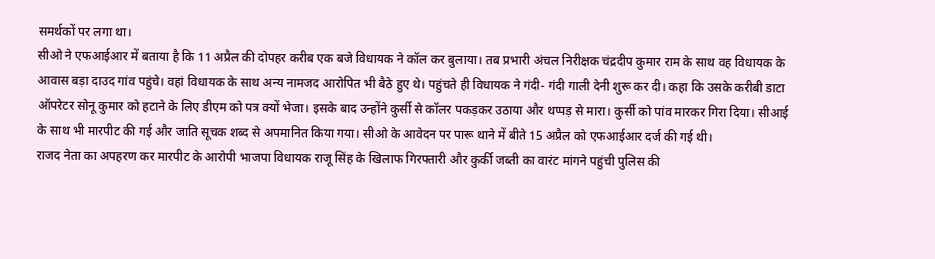समर्थकों पर लगा था।
सीओ ने एफआईआर में बताया है कि 11 अप्रैल की दोपहर करीब एक बजे विधायक ने कॉल कर बुलाया। तब प्रभारी अंचल निरीक्षक चंद्रदीप कुमार राम के साथ वह विधायक के आवास बड़ा दाउद गांव पहुंचे। वहां विधायक के साथ अन्य नामजद आरोपित भी बैठे हुए थे। पहुंचते ही विधायक ने गंदी- गंदी गाली देनी शुरू कर दी। कहा कि उसके करीबी डाटा ऑपरेटर सोनू कुमार को हटाने के लिए डीएम को पत्र क्यों भेजा। इसके बाद उन्होंने कुर्सी से कॉलर पकड़कर उठाया और थप्पड़ से मारा। कुर्सी को पांव मारकर गिरा दिया। सीआई के साथ भी मारपीट की गई और जाति सूचक शब्द से अपमानित किया गया। सीओ के आवेदन पर पारू थाने में बीते 15 अप्रैल को एफआईआर दर्ज की गई थी।
राजद नेता का अपहरण कर मारपीट के आरोपी भाजपा विधायक राजू सिंह के खिलाफ गिरफ्तारी और कुर्की जब्ती का वारंट मांगने पहुंची पुलिस की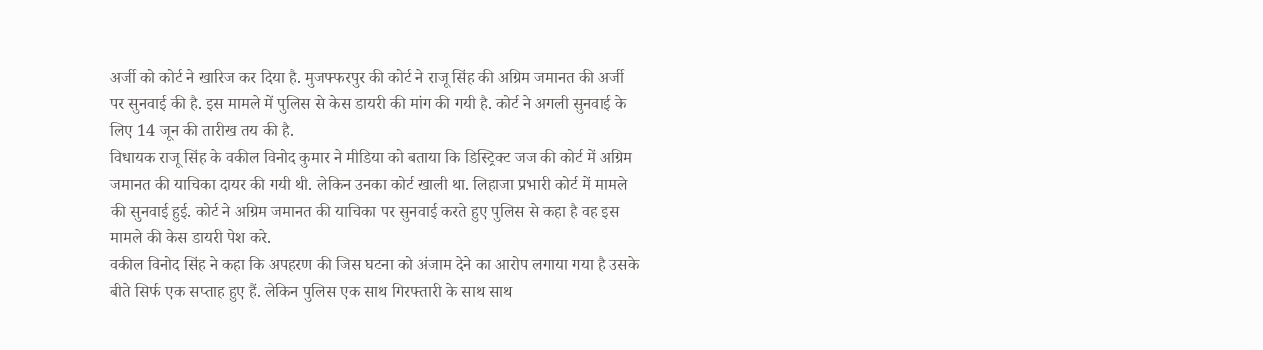अर्जी को कोर्ट ने खारिज कर दिया है. मुजफ्फरपुर की कोर्ट ने राजू सिंह की अग्रिम जमानत की अर्जी पर सुनवाई की है. इस मामले में पुलिस से केस डायरी की मांग की गयी है. कोर्ट ने अगली सुनवाई के लिए 14 जून की तारीख तय की है.
विधायक राजू सिंह के वकील विनोद कुमार ने मीडिया को बताया कि डिस्ट्रिक्ट जज की कोर्ट में अग्रिम जमानत की याचिका दायर की गयी थी. लेकिन उनका कोर्ट खाली था. लिहाजा प्रभारी कोर्ट में मामले की सुनवाई हुई. कोर्ट ने अग्रिम जमानत की याचिका पर सुनवाई करते हुए पुलिस से कहा है वह इस मामले की केस डायरी पेश करे.
वकील विनोद सिंह ने कहा कि अपहरण की जिस घटना को अंजाम देने का आरोप लगाया गया है उसके बीते सिर्फ एक सप्ताह हुए हैं. लेकिन पुलिस एक साथ गिरफ्तारी के साथ साथ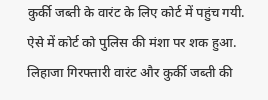कुर्की जब्ती के वारंट के लिए कोर्ट में पहुंच गयी. ऐसे में कोर्ट को पुलिस की मंशा पर शक हुआ. लिहाजा गिरफ्तारी वारंट और कुर्की जब्ती की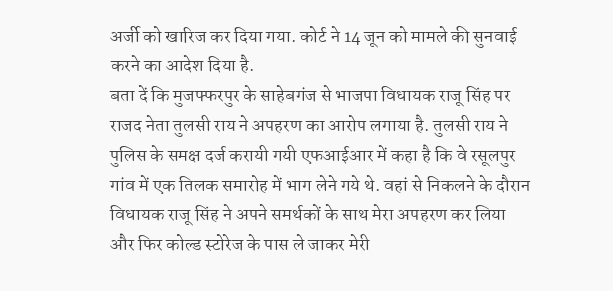अर्जी को खारिज कर दिया गया. कोर्ट ने 14 जून को मामले की सुनवाई करने का आदेश दिया है.
बता दें कि मुजफ्फरपुर के साहेबगंज से भाजपा विधायक राजू सिंह पर राजद नेता तुलसी राय ने अपहरण का आरोप लगाया है. तुलसी राय ने पुलिस के समक्ष दर्ज करायी गयी एफआईआर में कहा है कि वे रसूलपुर गांव में एक तिलक समारोह में भाग लेने गये थे. वहां से निकलने के दौरान विधायक राजू सिंह ने अपने समर्थकों के साथ मेरा अपहरण कर लिया और फिर कोल्ड स्टोरेज के पास ले जाकर मेरी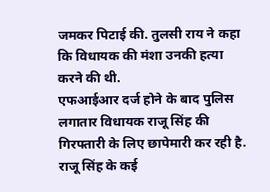जमकर पिटाई की. तुलसी राय ने कहा कि विधायक की मंशा उनकी हत्या करने की थी.
एफआईआर दर्ज होने के बाद पुलिस लगातार विधायक राजू सिंह की गिरफ्तारी के लिए छापेमारी कर रही है. राजू सिंह के कई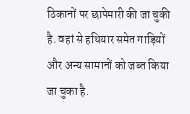ठिकानों पर छापेमारी की जा चुकी है. वहां से हथियार समेत गाड़ियों और अन्य सामानों को जब्त किया जा चुका है.